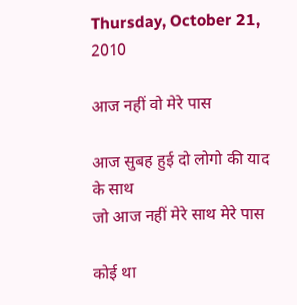Thursday, October 21, 2010

आज नहीं वो मेरे पास

आज सुबह हुई दो लोगो की याद के साथ
जो आज नहीं मेरे साथ मेरे पास

कोई था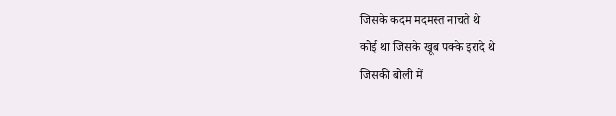जिसके कदम मदमस्त नाचते थे
कोई था जिसके खूब पक्के इरादे थे
जिसकी बोली में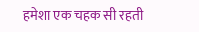हमेशा एक चहक सी रहती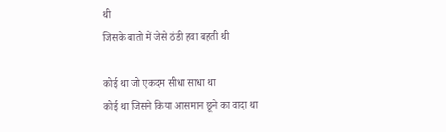थी
जिसके बातो में जेसे ठंडी हवा बहती थी

कोई था जो एकदम सीधा साधा था
कोई था जिसने किया आसमान छूने का वादा था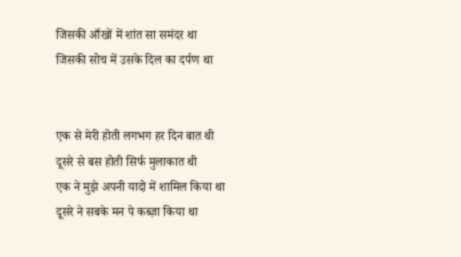जिसकी आँखों में शांत सा समंदर था
जिसकी सोच में उसके दिल का दर्पण था


एक से मेरी होती लगभग हर दिन बात थी
दूसरे से बस होती सिर्फ मुलाकात थी
एक ने मुझे अपनी यादो में शामिल किया था
दूसरे ने सबके मन पे कब्ज़ा किया था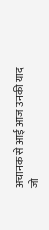अचानक से आई आज उनकी याद
जो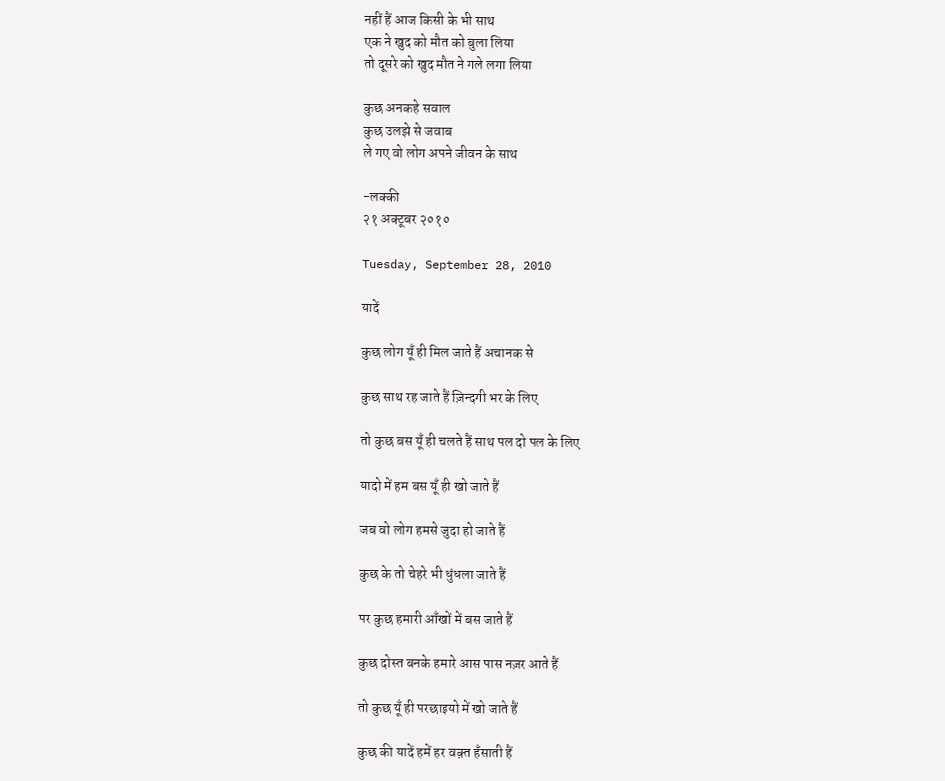नहीं हैं आज किसी के भी साथ
एक ने खुद को मौत को बुला लिया
तो दूसरे को खुद मौत ने गले लगा लिया

कुछ अनकहे सवाल
कुछ उलझे से जवाब
ले गए वो लोग अपने जीवन के साथ

-लक्की
२१ अक्टूबर २०१०

Tuesday, September 28, 2010

यादें

कुछ लोग यूँ ही मिल जाते हैं अचानक से

कुछ साथ रह जाते हैं ज़िन्दगी भर के लिए

तो कुछ बस यूँ ही चलते हैं साथ पल दो पल के लिए

यादो में हम बस यूँ ही खो जाते हैं

जब वो लोग हमसे जुदा हो जाते हैं

कुछ के तो चेहरे भी धुंधला जाते हैं

पर कुछ हमारी आँखों में बस जाते हैं

कुछ दोस्त बनके हमारे आस पास नज़र आते हैं

तो कुछ यूँ ही परछाइयो में खो जाते हैं

कुछ की यादें हमें हर वक़्त हँसाती हैं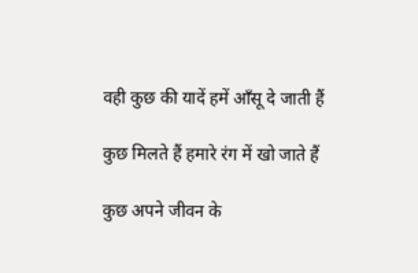वही कुछ की यादें हमें आँसू दे जाती हैं

कुछ मिलते हैं हमारे रंग में खो जाते हैं

कुछ अपने जीवन के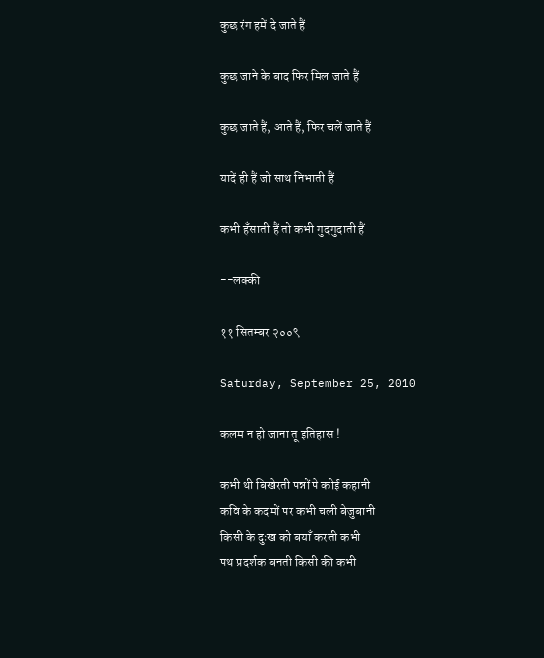कुछ रंग हमें दे जाते हैं

कुछ जाने के बाद फिर मिल जाते हैं

कुछ जाते हैं, आते हैं, फिर चलें जाते हैं

यादें ही हैं जो साथ निभाती हैं

कभी हँसाती हैं तो कभी गुदगुदाती हैं

--लक्की

११ सितम्बर २००९

Saturday, September 25, 2010

कलम न हो जाना तू इतिहास !

कभी थी बिखेरती पन्नों पे कोई कहानी
कवि के कदमों पर कभी चली बेजुबानी
किसी के दुःख को बयाँ करती कभी
पथ प्रदर्शक बनती किसी की कभी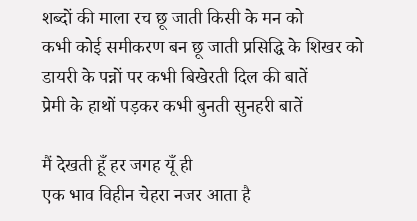शब्दों की माला रच छू जाती किसी के मन को
कभी कोई समीकरण बन छू जाती प्रसिद्धि के शिखर को
डायरी के पन्नों पर कभी बिखेरती दिल की बातें
प्रेमी के हाथों पड़कर कभी बुनती सुनहरी बातें

मैं देखती हूँ हर जगह यूँ ही
एक भाव विहीन चेहरा नजर आता है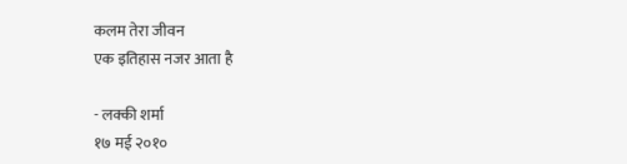कलम तेरा जीवन
एक इतिहास नजर आता है

- लक्की शर्मा
१७ मई २०१०